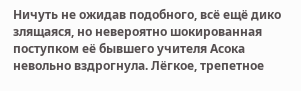Ничуть не ожидав подобного, всё ещё дико злящаяся, но невероятно шокированная поступком её бывшего учителя Асока невольно вздрогнула. Лёгкое, трепетное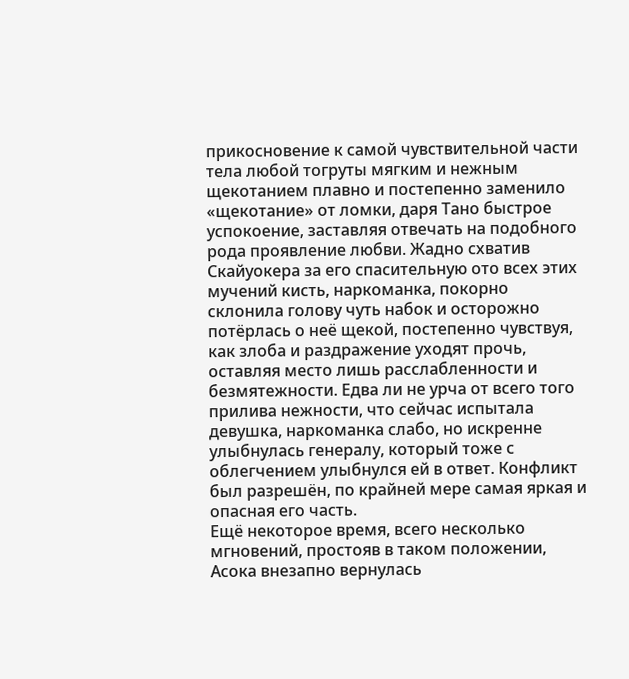прикосновение к самой чувствительной части тела любой тогруты мягким и нежным щекотанием плавно и постепенно заменило «щекотание» от ломки, даря Тано быстрое успокоение, заставляя отвечать на подобного рода проявление любви. Жадно схватив Скайуокера за его спасительную ото всех этих мучений кисть, наркоманка, покорно склонила голову чуть набок и осторожно потёрлась о неё щекой, постепенно чувствуя, как злоба и раздражение уходят прочь, оставляя место лишь расслабленности и безмятежности. Едва ли не урча от всего того прилива нежности, что сейчас испытала девушка, наркоманка слабо, но искренне улыбнулась генералу, который тоже с облегчением улыбнулся ей в ответ. Конфликт был разрешён, по крайней мере самая яркая и опасная его часть.
Ещё некоторое время, всего несколько мгновений, простояв в таком положении, Асока внезапно вернулась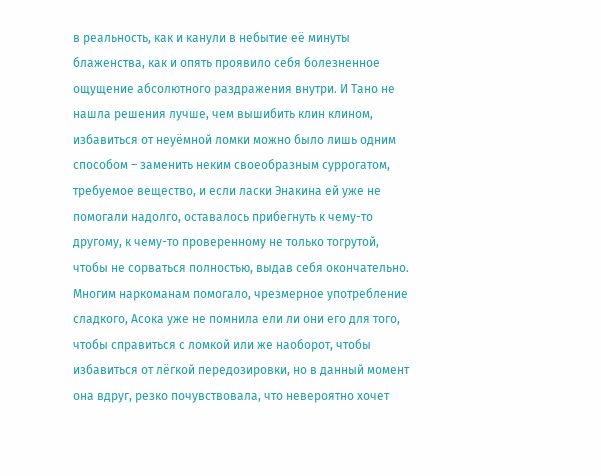в реальность, как и канули в небытие её минуты блаженства, как и опять проявило себя болезненное ощущение абсолютного раздражения внутри. И Тано не нашла решения лучше, чем вышибить клин клином, избавиться от неуёмной ломки можно было лишь одним способом – заменить неким своеобразным суррогатом, требуемое вещество, и если ласки Энакина ей уже не помогали надолго, оставалось прибегнуть к чему-то другому, к чему-то проверенному не только тогрутой, чтобы не сорваться полностью, выдав себя окончательно. Многим наркоманам помогало, чрезмерное употребление сладкого, Асока уже не помнила ели ли они его для того, чтобы справиться с ломкой или же наоборот, чтобы избавиться от лёгкой передозировки, но в данный момент она вдруг, резко почувствовала, что невероятно хочет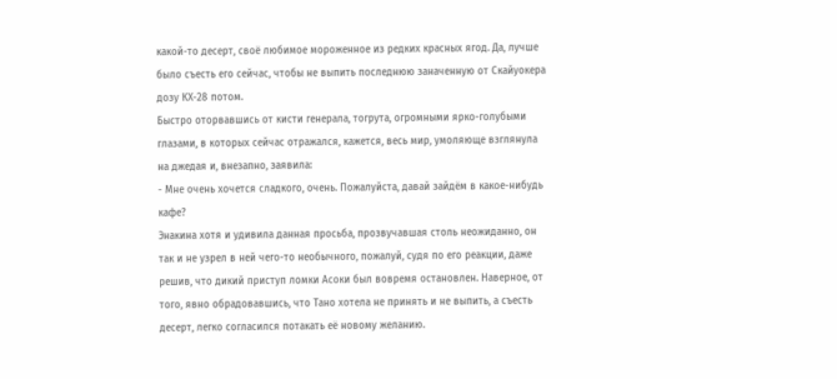какой-то десерт, своё любимое мороженное из редких красных ягод. Да, лучше было съесть его сейчас, чтобы не выпить последнюю заначенную от Скайуокера дозу КХ-28 потом.
Быстро оторвавшись от кисти генерала, тогрута, огромными ярко-голубыми глазами, в которых сейчас отражался, кажется, весь мир, умоляюще взглянула на джедая и, внезапно, заявила:
- Мне очень хочется сладкого, очень. Пожалуйста, давай зайдём в какое-нибудь кафе?
Энакина хотя и удивила данная просьба, прозвучавшая столь неожиданно, он так и не узрел в ней чего-то необычного, пожалуй, судя по его реакции, даже решив, что дикий приступ ломки Асоки был вовремя остановлен. Наверное, от того, явно обрадовавшись, что Тано хотела не принять и не выпить, а съесть десерт, легко согласился потакать её новому желанию.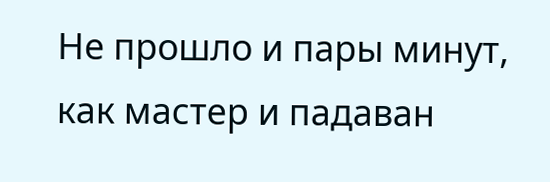Не прошло и пары минут, как мастер и падаван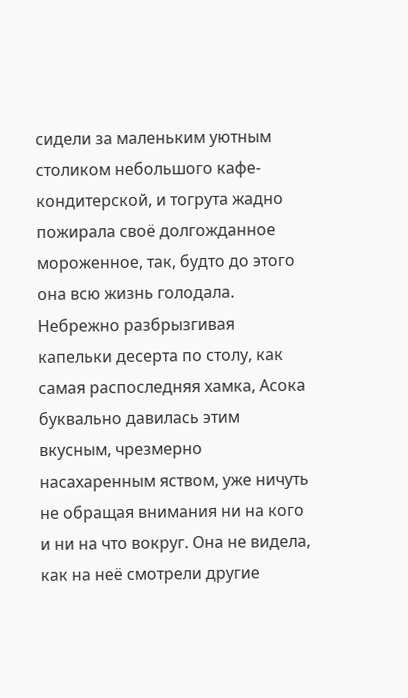сидели за маленьким уютным столиком небольшого кафе-кондитерской, и тогрута жадно пожирала своё долгожданное мороженное, так, будто до этого она всю жизнь голодала. Небрежно разбрызгивая капельки десерта по столу, как самая распоследняя хамка, Асока буквально давилась этим вкусным, чрезмерно насахаренным яством, уже ничуть не обращая внимания ни на кого и ни на что вокруг. Она не видела, как на неё смотрели другие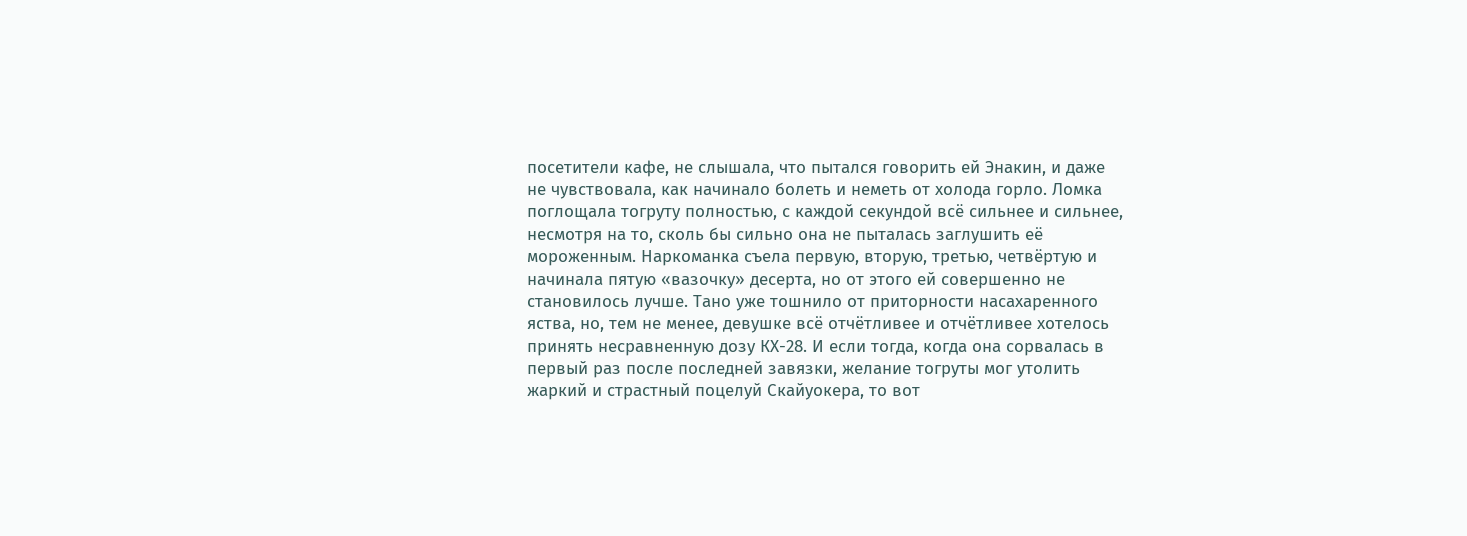посетители кафе, не слышала, что пытался говорить ей Энакин, и даже не чувствовала, как начинало болеть и неметь от холода горло. Ломка поглощала тогруту полностью, с каждой секундой всё сильнее и сильнее, несмотря на то, сколь бы сильно она не пыталась заглушить её мороженным. Наркоманка съела первую, вторую, третью, четвёртую и начинала пятую «вазочку» десерта, но от этого ей совершенно не становилось лучше. Тано уже тошнило от приторности насахаренного яства, но, тем не менее, девушке всё отчётливее и отчётливее хотелось принять несравненную дозу КХ-28. И если тогда, когда она сорвалась в первый раз после последней завязки, желание тогруты мог утолить жаркий и страстный поцелуй Скайуокера, то вот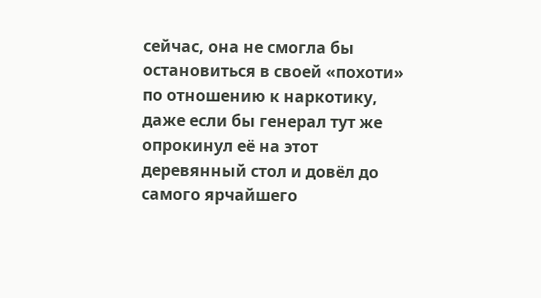сейчас, она не смогла бы остановиться в своей «похоти» по отношению к наркотику, даже если бы генерал тут же опрокинул её на этот деревянный стол и довёл до самого ярчайшего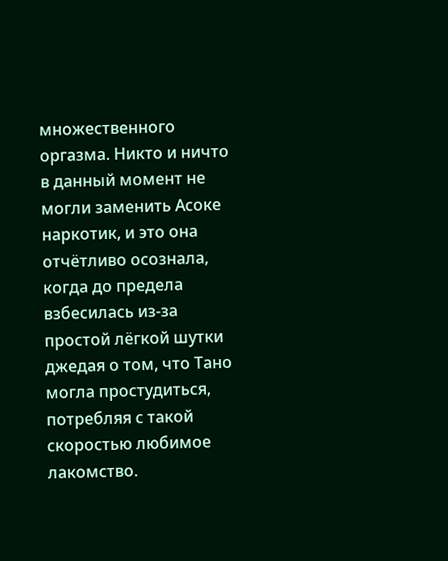множественного оргазма. Никто и ничто в данный момент не могли заменить Асоке наркотик, и это она отчётливо осознала, когда до предела взбесилась из-за простой лёгкой шутки джедая о том, что Тано могла простудиться, потребляя с такой скоростью любимое лакомство.